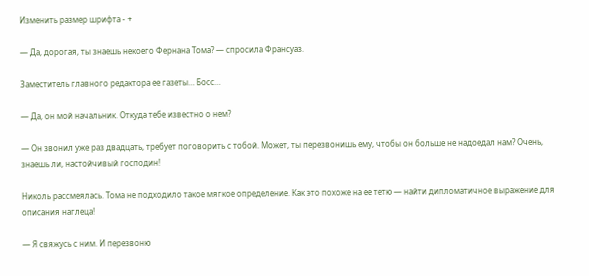Изменить размер шрифта - +

— Да, дорогая, ты знаешь некоего Фернана Тома? — спросила Франсуаз.

Заместитель главного редактора ее газеты… Босс…

— Да, он мой начальник. Откуда тебе известно о нем?

— Он звонил уже раз двадцать, требует поговорить с тобой. Может, ты перезвонишь ему, чтобы он больше не надоедал нам? Очень, знаешь ли, настойчивый господин!

Николь рассмеялась. Тома не подходило такое мягкое определение. Как это похоже на ее тетю — найти дипломатичное выражение для описания наглеца!

— Я свяжусь с ним. И перезвоню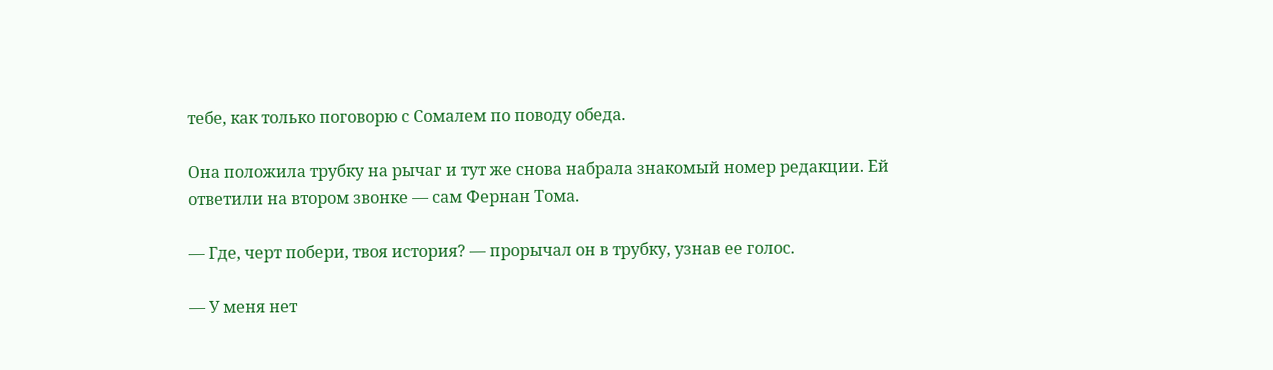тебе, как только поговорю с Сомалем по поводу обеда.

Она положила трубку на рычаг и тут же снова набрала знакомый номер редакции. Ей ответили на втором звонке — сам Фернан Тома.

— Где, черт побери, твоя история? — прорычал он в трубку, узнав ее голос.

— У меня нет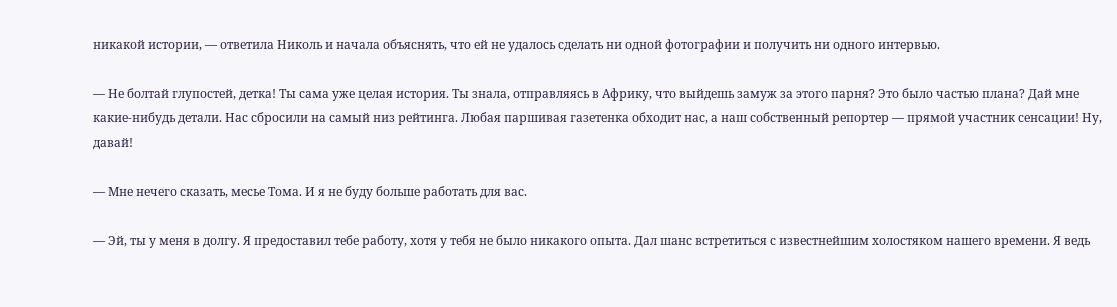никакой истории, — ответила Николь и начала объяснять, что ей не удалось сделать ни одной фотографии и получить ни одного интервью.

— Не болтай глупостей, детка! Ты сама уже целая история. Ты знала, отправляясь в Африку, что выйдешь замуж за этого парня? Это было частью плана? Дай мне какие-нибудь детали. Нас сбросили на самый низ рейтинга. Любая паршивая газетенка обходит нас, а наш собственный репортер — прямой участник сенсации! Ну, давай!

— Мне нечего сказать, месье Тома. И я не буду больше работать для вас.

— Эй, ты у меня в долгу. Я предоставил тебе работу, хотя у тебя не было никакого опыта. Дал шанс встретиться с известнейшим холостяком нашего времени. Я ведь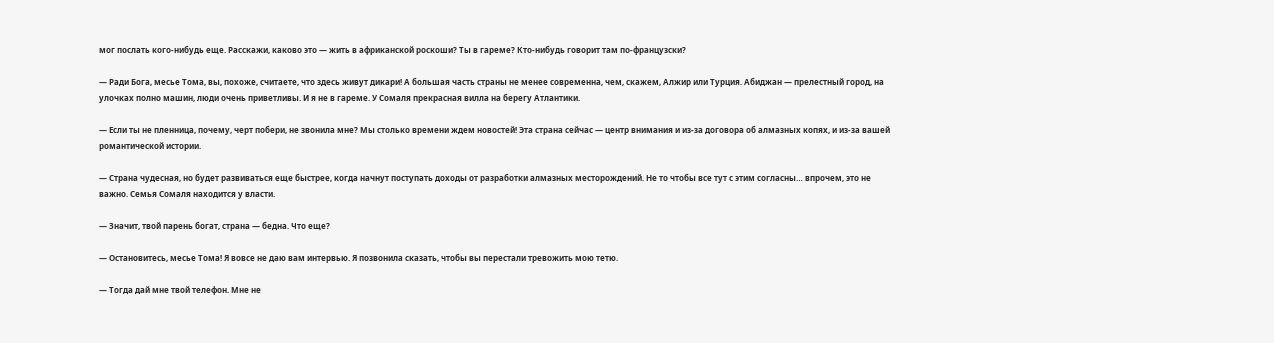мог послать кого-нибудь еще. Расскажи, каково это — жить в африканской роскоши? Ты в гареме? Кто-нибудь говорит там по-французски?

— Ради Бога, месье Тома, вы, похоже, считаете, что здесь живут дикари! А большая часть страны не менее современна, чем, скажем, Алжир или Турция. Абиджан — прелестный город, на улочках полно машин, люди очень приветливы. И я не в гареме. У Сомаля прекрасная вилла на берегу Атлантики.

— Если ты не пленница, почему, черт побери, не звонила мне? Мы столько времени ждем новостей! Эта страна сейчас — центр внимания и из-за договора об алмазных копях, и из-за вашей романтической истории.

— Страна чудесная, но будет развиваться еще быстрее, когда начнут поступать доходы от разработки алмазных месторождений. Не то чтобы все тут с этим согласны… впрочем, это не важно. Семья Сомаля находится у власти.

— Значит, твой парень богат, страна — бедна. Что еще?

— Остановитесь, месье Тома! Я вовсе не даю вам интервью. Я позвонила сказать, чтобы вы перестали тревожить мою тетю.

— Тогда дай мне твой телефон. Мне не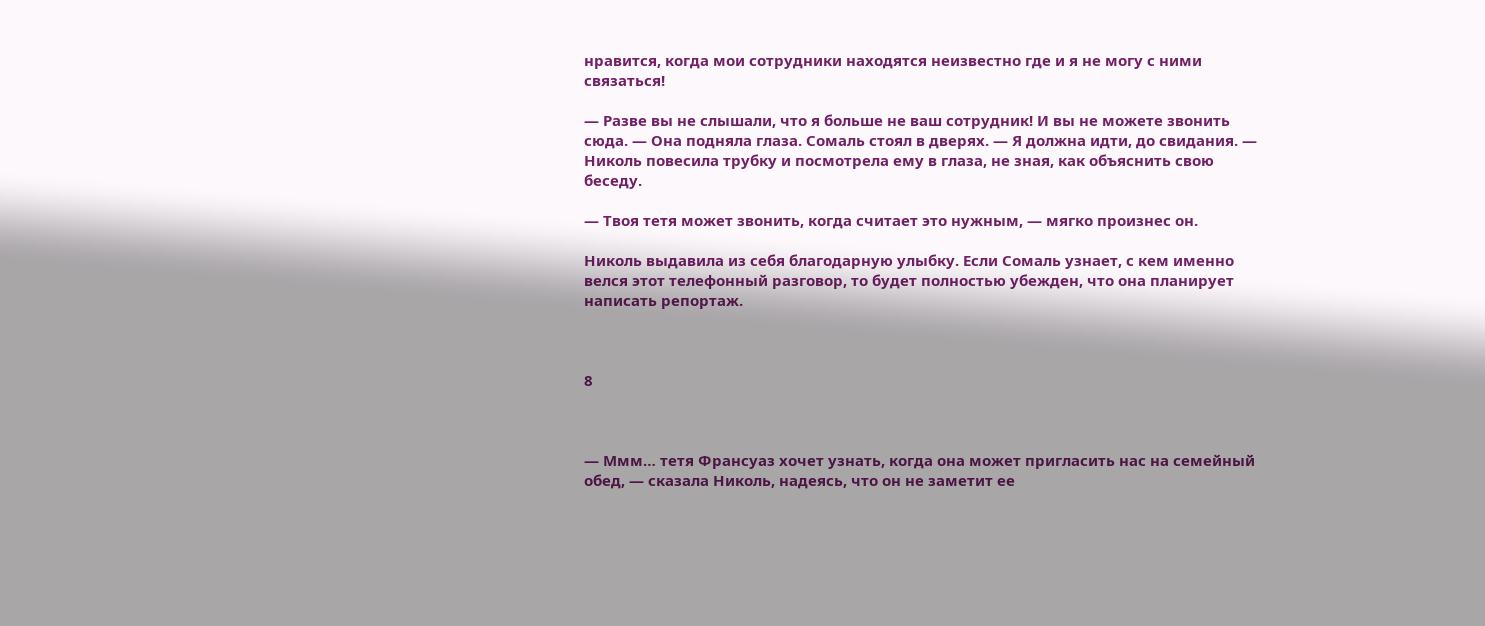нравится, когда мои сотрудники находятся неизвестно где и я не могу с ними связаться!

— Разве вы не слышали, что я больше не ваш сотрудник! И вы не можете звонить сюда. — Она подняла глаза. Сомаль стоял в дверях. — Я должна идти, до свидания. — Николь повесила трубку и посмотрела ему в глаза, не зная, как объяснить свою беседу.

— Твоя тетя может звонить, когда считает это нужным, — мягко произнес он.

Николь выдавила из себя благодарную улыбку. Если Сомаль узнает, с кем именно велся этот телефонный разговор, то будет полностью убежден, что она планирует написать репортаж.



8



— Ммм… тетя Франсуаз хочет узнать, когда она может пригласить нас на семейный обед, — сказала Николь, надеясь, что он не заметит ее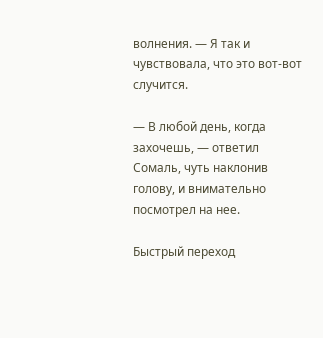волнения. — Я так и чувствовала, что это вот-вот случится.

— В любой день, когда захочешь, — ответил Сомаль, чуть наклонив голову, и внимательно посмотрел на нее.

Быстрый переход